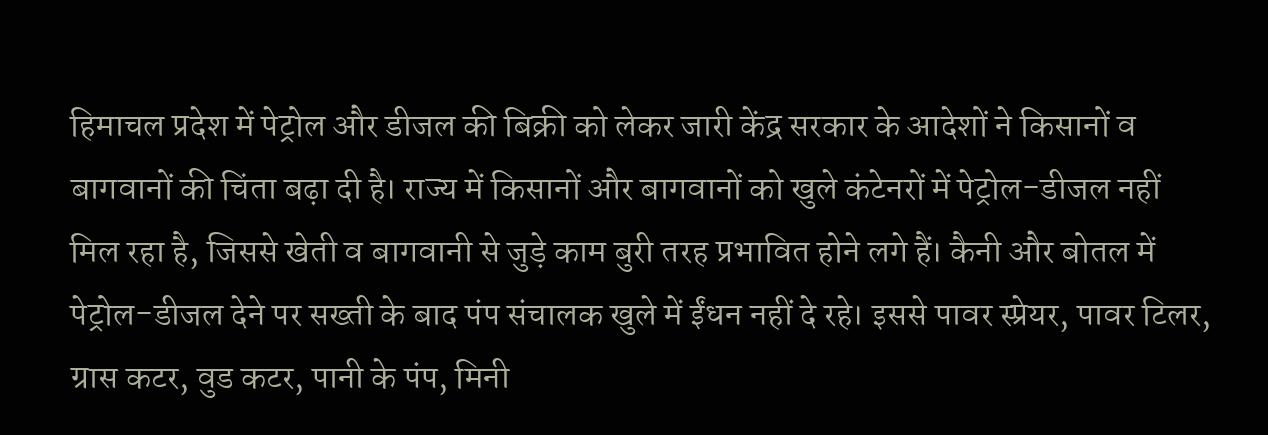हिमाचल प्रदेश में पेट्रोल और डीजल की बिक्री को लेकर जारी केंद्र सरकार के आदेशों ने किसानों व बागवानों की चिंता बढ़ा दी है। राज्य में किसानों और बागवानों को खुले कंटेनरों में पेट्रोल-डीजल नहीं मिल रहा है, जिससे खेती व बागवानी से जुड़े काम बुरी तरह प्रभावित होने लगे हैं। कैनी और बोतल में पेट्रोल-डीजल देने पर सख्ती के बाद पंप संचालक खुले में ईंधन नहीं दे रहे। इससे पावर स्प्रेयर, पावर टिलर, ग्रास कटर, वुड कटर, पानी के पंप, मिनी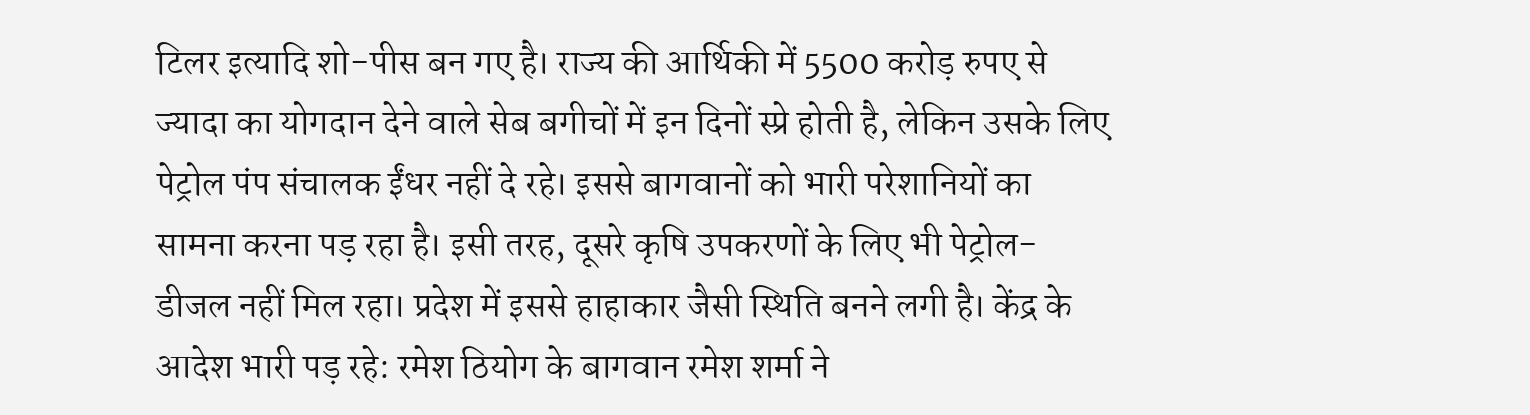टिलर इत्यादि शो-पीस बन गए है। राज्य की आर्थिकी में 5500 करोड़ रुपए से ज्यादा का योगदान देने वाले सेब बगीचों में इन दिनों स्प्रे होती है, लेकिन उसके लिए पेट्रोल पंप संचालक ईंधर नहीं दे रहे। इससे बागवानों को भारी परेशानियों का सामना करना पड़ रहा है। इसी तरह, दूसरे कृषि उपकरणों के लिए भी पेट्रोल-डीजल नहीं मिल रहा। प्रदेश में इससे हाहाकार जैसी स्थिति बनने लगी है। केंद्र के आदेश भारी पड़ रहे: रमेश ठियोग के बागवान रमेश शर्मा ने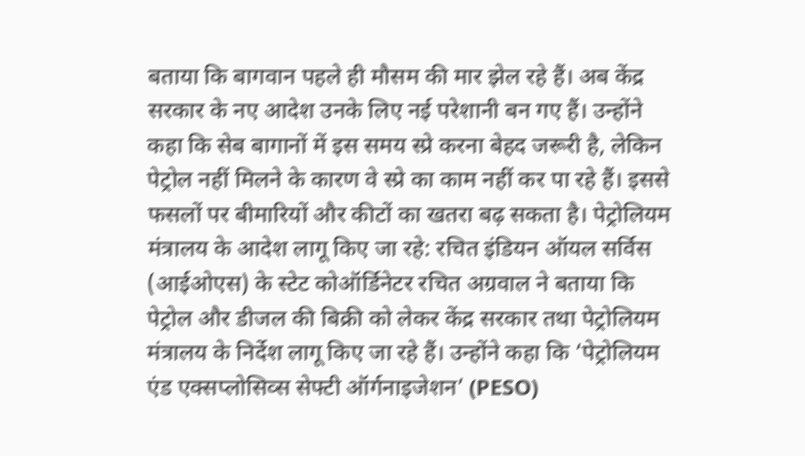बताया कि बागवान पहले ही मौसम की मार झेल रहे हैं। अब केंद्र सरकार के नए आदेश उनके लिए नई परेशानी बन गए हैं। उन्होंने कहा कि सेब बागानों में इस समय स्प्रे करना बेहद जरूरी है, लेकिन पेट्रोल नहीं मिलने के कारण वे स्प्रे का काम नहीं कर पा रहे हैं। इससे फसलों पर बीमारियों और कीटों का खतरा बढ़ सकता है। पेट्रोलियम मंत्रालय के आदेश लागू किए जा रहे: रचित इंडियन ऑयल सर्विस (आईओएस) के स्टेट कोऑर्डिनेटर रचित अग्रवाल ने बताया कि पेट्रोल और डीजल की बिक्री को लेकर केंद्र सरकार तथा पेट्रोलियम मंत्रालय के निर्देश लागू किए जा रहे हैं। उन्होंने कहा कि ‘पेट्रोलियम एंड एक्सप्लोसिव्स सेफ्टी ऑर्गनाइजेशन’ (PESO)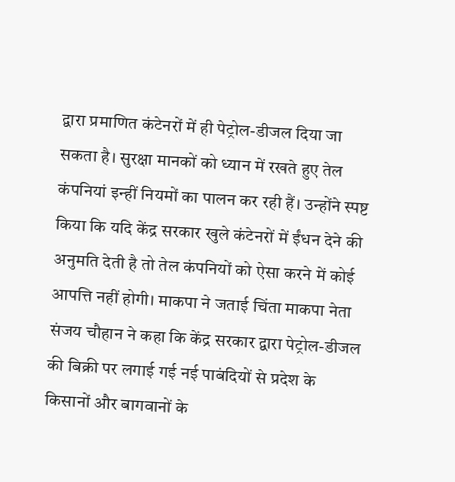द्वारा प्रमाणित कंटेनरों में ही पेट्रोल-डीजल दिया जा सकता है। सुरक्षा मानकों को ध्यान में रखते हुए तेल कंपनियां इन्हीं नियमों का पालन कर रही हैं। उन्होंने स्पष्ट किया कि यदि केंद्र सरकार खुले कंटेनरों में ईंधन देने की अनुमति देती है तो तेल कंपनियों को ऐसा करने में कोई आपत्ति नहीं होगी। माकपा ने जताई चिंता माकपा नेता संजय चौहान ने कहा कि केंद्र सरकार द्वारा पेट्रोल-डीजल की बिक्री पर लगाई गई नई पाबंदियों से प्रदेश के किसानों और बागवानों के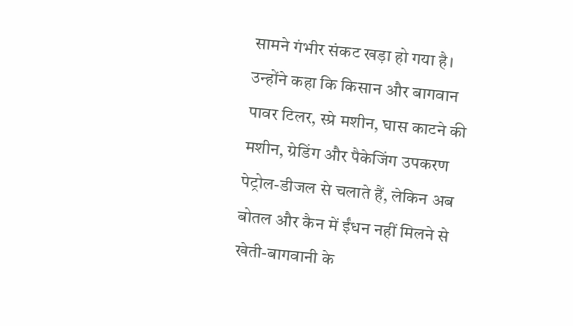सामने गंभीर संकट खड़ा हो गया है। उन्होंने कहा कि किसान और बागवान पावर टिलर, स्प्रे मशीन, घास काटने की मशीन, ग्रेडिंग और पैकेजिंग उपकरण पेट्रोल-डीजल से चलाते हैं, लेकिन अब बोतल और कैन में ईंधन नहीं मिलने से खेती-बागवानी के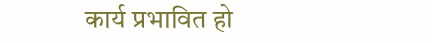कार्य प्रभावित हो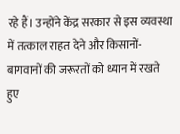रहे हैं। उन्होंने केंद्र सरकार से इस व्यवस्था में तत्काल राहत देने और किसानों-बागवानों की जरूरतों को ध्यान में रखते हुए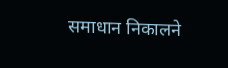समाधान निकालने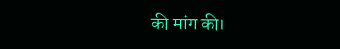की मांग की।